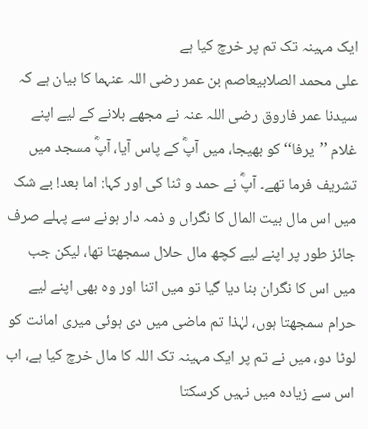ایک مہینہ تک تم پر خرچ کیا ہے
علی محمد الصلابیعاصم بن عمر رضی اللہ عنہما کا بیان ہے کہ سیدنا عمر فاروق رضی اللہ عنہ نے مجھے بلانے کے لیے اپنے غلام ’’یرفا‘‘ کو بھیجا، میں آپؓ کے پاس آیا، آپؓ مسجد میں تشریف فرما تھے۔ آپؓ نے حمد و ثنا کی اور کہا: اما بعد! بے شک میں اس مال بیت المال کا نگراں و ذمہ دار ہونے سے پہلے صرف جائز طور پر اپنے لیے کچھ مال حلال سمجھتا تھا، لیکن جب میں اس کا نگران بنا دیا گیا تو میں اتنا اور وہ بھی اپنے لیے حرام سمجھتا ہوں، لہٰذا تم ماضی میں دی ہوئی میری امانت کو لوٹا دو، میں نے تم پر ایک مہینہ تک اللہ کا مال خرچ کیا ہے، اب اس سے زیادہ میں نہیں کرسکتا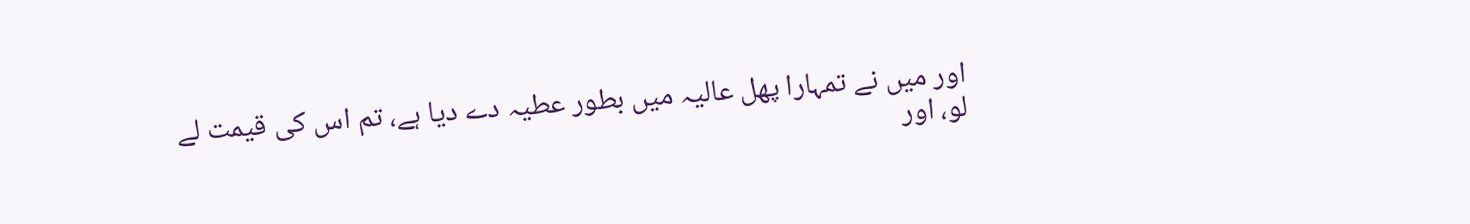اور میں نے تمہارا پھل عالیہ میں بطور عطیہ دے دیا ہے، تم اس کی قیمت لے لو، اور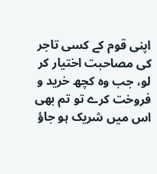اپنی قوم کے کسی تاجر کی مصاحبت اختیار کر لو، جب وہ کچھ خرید و فروخت کرے تو تم بھی اس میں شریک ہو جاؤ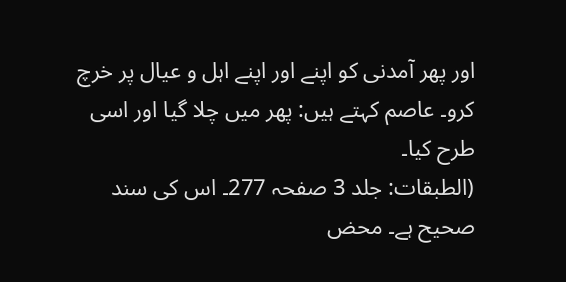اور پھر آمدنی کو اپنے اور اپنے اہل و عیال پر خرچ کرو۔ عاصم کہتے ہیں: پھر میں چلا گیا اور اسی طرح کیا۔
(الطبقات: جلد 3 صفحہ 277۔ اس کی سند صحیح ہے۔ محض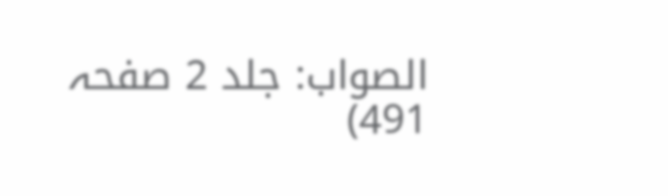الصواب: جلد 2 صفحہ 491)